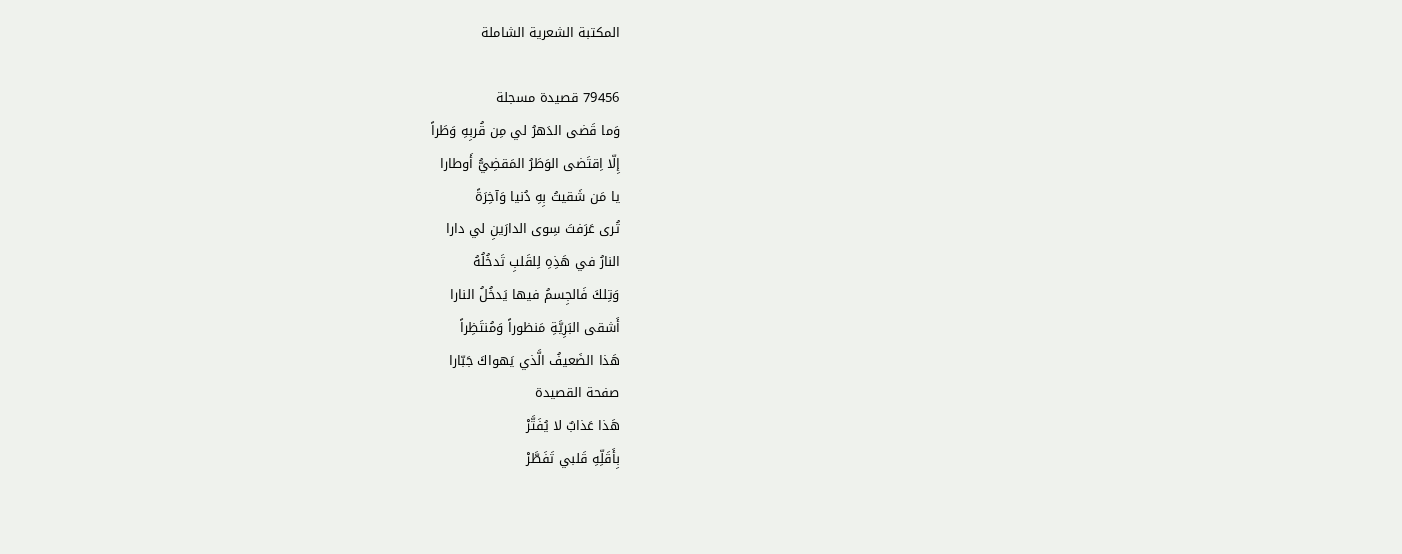المكتبة الشعرية الشاملة

79456 قصيدة مسجلة
وَما قَضى الدَهرُ لي مِن قُربِهِ وَطَراً
إِلّا اِقتَضى الوَطَرُ المَقضِيُّ أَوطارا
يا مَن شَقيتُ بِهِ دُنيا وَآخِرَةً
تُرى عَرَفتَ سِوى الدارَينِ لي دارا
النارُ في هَذِهِ لِلقَلبِ تَدخُلُهُ
وَتِلكَ فَالجِسمُ فيها يَدخُلُ النارا
أَشقى البَرِيَّةِ مَنظوراً وَمُنتَظِراً
هَذا الضَعيفُ الَّذي يَهواكَ جَبّارا
صفحة القصيدة
هَذا عَذابٌ لا يُفَتَّرْ
بِأَقَلِّهِ قَلبي تَفَطَّرْ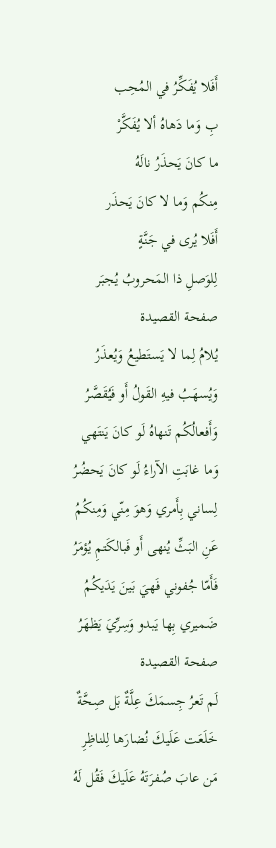أَفَلا يُفَكِّرُ في المُحِب
بِ وَما دَهاهُ ألا يُفَكَّرْ
ما كانَ يَحذَرُ نالَهُ
مِنكُم وَما لا كانَ يَحذَر
أَفَلا يُرى في جَنَّةٍ
لِلوَصلِ ذا المَحروبُ يُجبَر
صفحة القصيدة
يُلامُ لِما لا يَستَطيعُ وَيُعذَرُ
وَيُسهَبُ فيهِ القَولُ أَو فَيُقَصَّرُ
وَأَفعالُكُم تَنهاهُ لَو كانَ يَنتَهي
وَما غابَتِ الآراءُ لَو كانَ يَحضُرُ
لِساني بِأَمري وَهوَ مِنّي وَمِنكُمُ
عَنِ البَثِّ يُنهى أَو فَبالكَتمِ يُؤمَرُ
فَأَمّا جُفوني فَهيَ بَينَ يَدَيكُمُ
ضَميري بِها يَبدو وَسِرِّيَ يَظهَرُ
صفحة القصيدة
لَم تَعرُ جِسمَكَ عِلَّةٌ بَل صِحَّةٌ
خَلَعَت عَلَيكَ نُضارَها لِلناظِرِ
مَن عابَ صُفرَتَهُ عَلَيكَ فَقُل لَهُ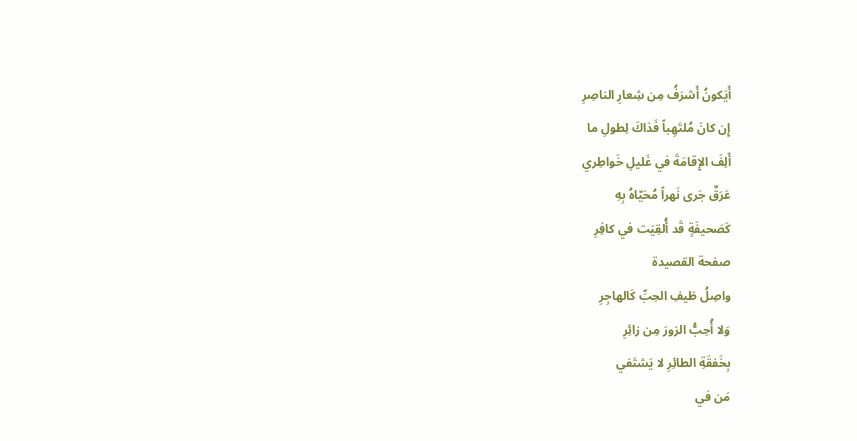أَيَكونُ أَشرَفُ مِن شِعارِ الناصِرِ
إِن كانَ مُلتَهِباً فَذاكَ لِطولِ ما
أَلِفَ الإِقامَةَ في غَليلِ خَواطِري
عَرَقٌ جَرى نَهراً مُحَيّاهُ بِهِ
كَصَحيفَةٍ قَد أُلقِيَت في كافِرِ
صفحة القصيدة
واصِلُ طَيفِ الحِبِّ كَالهاجِرِ
وَلا أُحِبُّ الزورَ مِن زائِرِ
بِخَفقَةِ الطائِرِ لا يَشتَفي
مَن في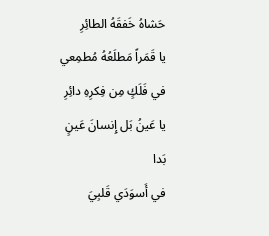حَشاهُ خَفقَهُ الطائِرِ
يا قَمَراً مَطلَعُهُ مُطمِعي
في فَلَكٍ مِن فِكرِهِ دائِرِ
يا عَينُ بَل إِنسانَ عَينٍ بَدا
في أَسوَدَي قَلبِيَ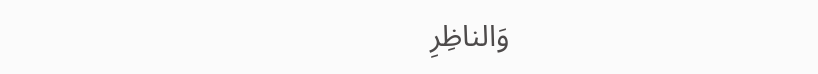وَالناظِرِ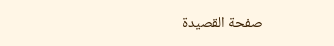صفحة القصيدة